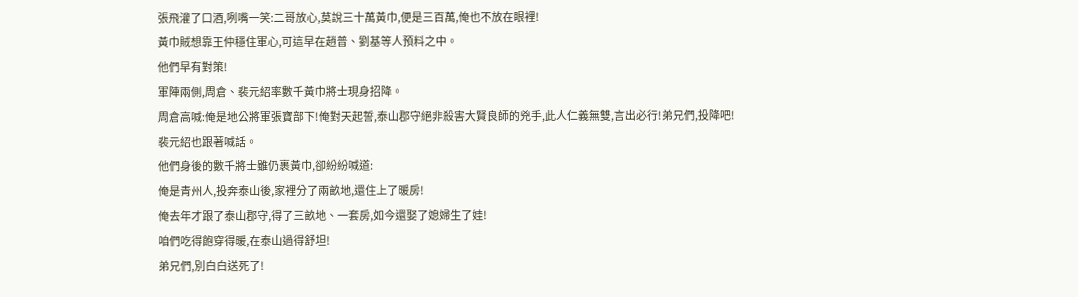張飛灌了口酒,咧嘴一笑:二哥放心,莫說三十萬黃巾,便是三百萬,俺也不放在眼裡!
黃巾賊想靠王仲穩住軍心,可這早在趙普、劉基等人預料之中。
他們早有對策!
軍陣兩側,周倉、裴元紹率數千黃巾將士現身招降。
周倉高喊:俺是地公將軍張寶部下!俺對天起誓,泰山郡守絕非殺害大賢良師的兇手,此人仁義無雙,言出必行!弟兄們,投降吧!
裴元紹也跟著喊話。
他們身後的數千將士雖仍裹黃巾,卻紛紛喊道:
俺是青州人,投奔泰山後,家裡分了兩畝地,還住上了暖房!
俺去年才跟了泰山郡守,得了三畝地、一套房,如今還娶了媳婦生了娃!
咱們吃得飽穿得暖,在泰山過得舒坦!
弟兄們,別白白送死了!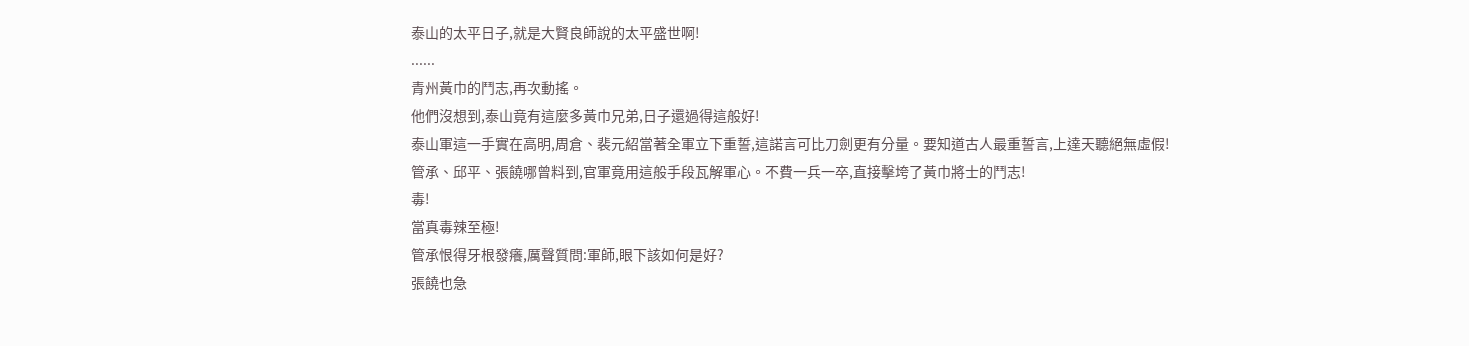泰山的太平日子,就是大賢良師說的太平盛世啊!
......
青州黃巾的鬥志,再次動搖。
他們沒想到,泰山竟有這麼多黃巾兄弟,日子還過得這般好!
泰山軍這一手實在高明,周倉、裴元紹當著全軍立下重誓,這諾言可比刀劍更有分量。要知道古人最重誓言,上達天聽絕無虛假!
管承、邱平、張饒哪曾料到,官軍竟用這般手段瓦解軍心。不費一兵一卒,直接擊垮了黃巾將士的鬥志!
毒!
當真毒辣至極!
管承恨得牙根發癢,厲聲質問:軍師,眼下該如何是好?
張饒也急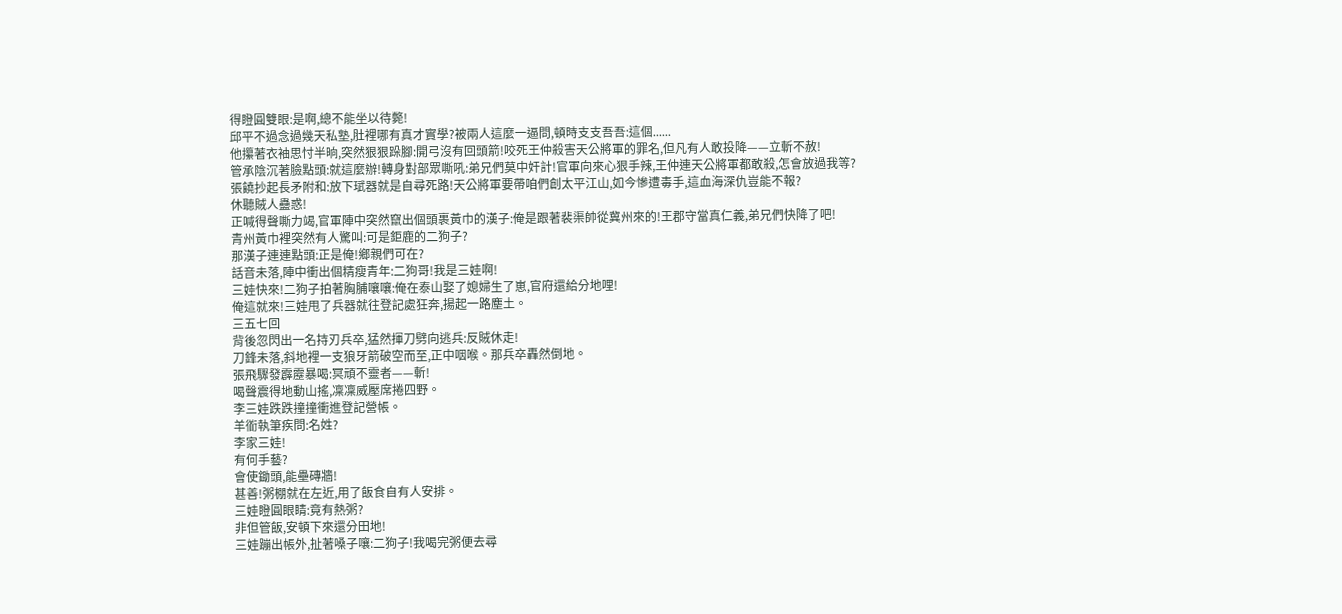得瞪圓雙眼:是啊,總不能坐以待斃!
邱平不過念過幾天私塾,肚裡哪有真才實學?被兩人這麼一逼問,頓時支支吾吾:這個......
他攥著衣袖思忖半晌,突然狠狠跺腳:開弓沒有回頭箭!咬死王仲殺害天公將軍的罪名,但凡有人敢投降——立斬不赦!
管承陰沉著臉點頭:就這麼辦!轉身對部眾嘶吼:弟兄們莫中奸計!官軍向來心狠手辣,王仲連天公將軍都敢殺,怎會放過我等?
張饒抄起長矛附和:放下珷器就是自尋死路!天公將軍要帶咱們創太平江山,如今慘遭毒手,這血海深仇豈能不報?
休聽賊人蠱惑!
正喊得聲嘶力竭,官軍陣中突然竄出個頭裹黃巾的漢子:俺是跟著裴渠帥從冀州來的!王郡守當真仁義,弟兄們快降了吧!
青州黃巾裡突然有人驚叫:可是鉅鹿的二狗子?
那漢子連連點頭:正是俺!鄉親們可在?
話音未落,陣中衝出個精瘦青年:二狗哥!我是三娃啊!
三娃快來!二狗子拍著胸脯嚷嚷:俺在泰山娶了媳婦生了崽,官府還給分地哩!
俺這就來!三娃甩了兵器就往登記處狂奔,揚起一路塵土。
三五七回
背後忽閃出一名持刃兵卒,猛然揮刀劈向逃兵:反賊休走!
刀鋒未落,斜地裡一支狼牙箭破空而至,正中咽喉。那兵卒轟然倒地。
張飛驟發霹靂暴喝:冥頑不靈者——斬!
喝聲震得地動山搖,凜凜威壓席捲四野。
李三娃跌跌撞撞衝進登記營帳。
羊衜執筆疾問:名姓?
李家三娃!
有何手藝?
會使鋤頭,能壘磚牆!
甚善!粥棚就在左近,用了飯食自有人安排。
三娃瞪圓眼睛:竟有熱粥?
非但管飯,安頓下來還分田地!
三娃蹦出帳外,扯著嗓子嚷:二狗子!我喝完粥便去尋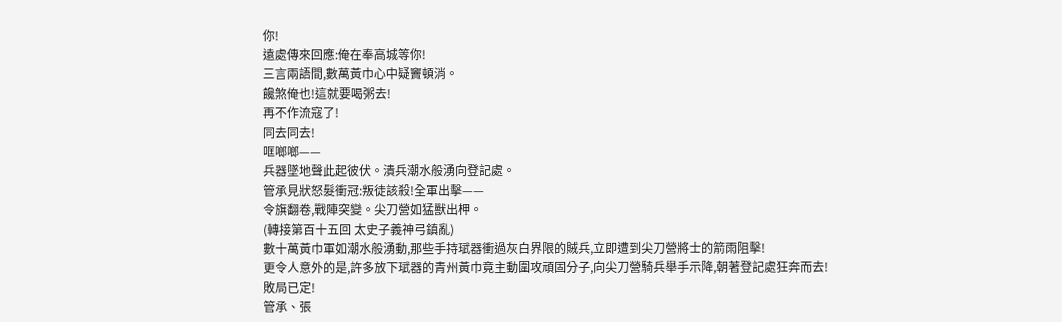你!
遠處傳來回應:俺在奉高城等你!
三言兩語間,數萬黃巾心中疑竇頓消。
饞煞俺也!這就要喝粥去!
再不作流寇了!
同去同去!
哐啷啷——
兵器墜地聲此起彼伏。潰兵潮水般湧向登記處。
管承見狀怒髮衝冠:叛徒該殺!全軍出擊——
令旗翻卷,戰陣突變。尖刀營如猛獸出柙。
(轉接第百十五回 太史子義神弓鎮亂)
數十萬黃巾軍如潮水般湧動,那些手持珷器衝過灰白界限的賊兵,立即遭到尖刀營將士的箭雨阻擊!
更令人意外的是,許多放下珷器的青州黃巾竟主動圍攻頑固分子,向尖刀營騎兵舉手示降,朝著登記處狂奔而去!
敗局已定!
管承、張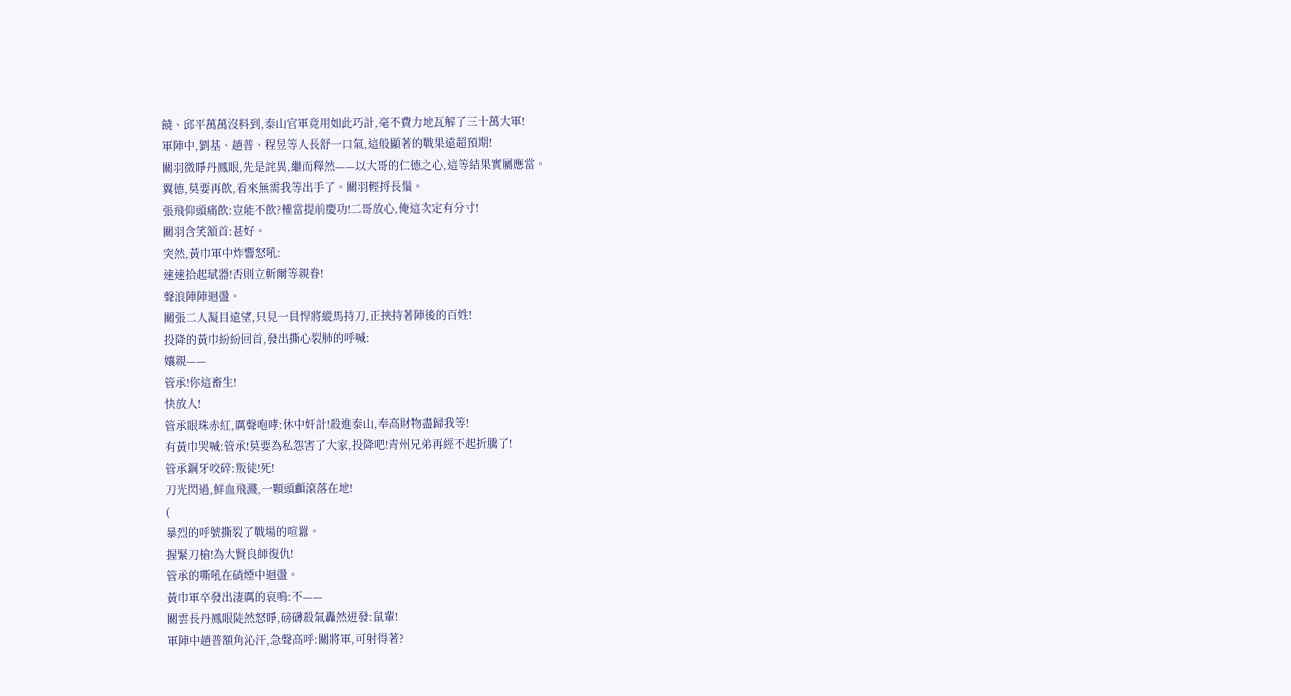饒、邱平萬萬沒料到,泰山官軍竟用如此巧計,毫不費力地瓦解了三十萬大軍!
軍陣中,劉基、趙普、程昱等人長舒一口氣,這般顯著的戰果遠超預期!
關羽微睜丹鳳眼,先是詫異,繼而釋然——以大哥的仁德之心,這等結果實屬應當。
翼德,莫要再飲,看來無需我等出手了。關羽輕捋長鬚。
張飛仰頭痛飲:豈能不飲?權當提前慶功!二哥放心,俺這次定有分寸!
關羽含笑頷首:甚好。
突然,黃巾軍中炸響怒吼:
速速拾起珷器!否則立斬爾等親眷!
聲浪陣陣迴盪。
關張二人凝目遠望,只見一員悍將縱馬持刀,正挾持著陣後的百姓!
投降的黃巾紛紛回首,發出撕心裂肺的呼喊:
孃親——
管承!你這畜生!
快放人!
管承眼珠赤紅,厲聲咆哮:休中奸計!殺進泰山,奉高財物盡歸我等!
有黃巾哭喊:管承!莫要為私怨害了大家,投降吧!青州兄弟再經不起折騰了!
管承鋼牙咬碎:叛徒!死!
刀光閃過,鮮血飛濺,一顆頭顱滾落在地!
(
暴烈的呼號撕裂了戰場的喧囂。
握緊刀槍!為大賢良師復仇!
管承的嘶吼在硝煙中迴盪。
黃巾軍卒發出淒厲的哀鳴:不——
關雲長丹鳳眼陡然怒睜,磅礴殺氣轟然迸發:鼠輩!
軍陣中趙普額角沁汗,急聲高呼:關將軍,可射得著?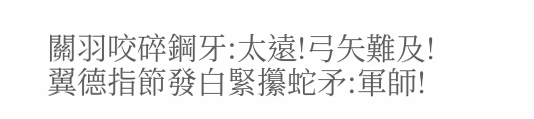關羽咬碎鋼牙:太遠!弓矢難及!
翼德指節發白緊攥蛇矛:軍師!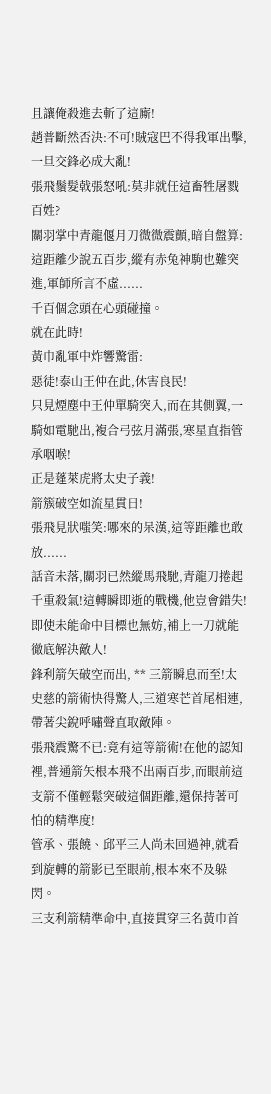且讓俺殺進去斬了這廝!
趙普斷然否決:不可!賊寇巴不得我軍出擊,一旦交鋒必成大亂!
張飛鬚髮戟張怒吼:莫非就任這畜牲屠戮百姓?
關羽掌中青龍偃月刀微微震顫,暗自盤算:這距離少說五百步,縱有赤兔神駒也難突進,軍師所言不虛......
千百個念頭在心頭碰撞。
就在此時!
黃巾亂軍中炸響驚雷:
惡徒!泰山王仲在此,休害良民!
只見煙塵中王仲單騎突入,而在其側翼,一騎如電馳出,複合弓弦月滿張,寒星直指管承咽喉!
正是蓬萊虎將太史子義!
箭簇破空如流星貫日!
張飛見狀嗤笑:哪來的呆漢,這等距離也敢放......
話音未落,關羽已然縱馬飛馳,青龍刀捲起千重殺氣!這轉瞬即逝的戰機,他豈會錯失!
即使未能命中目標也無妨,補上一刀就能徹底解決敵人!
鋒利箭矢破空而出, ** 三箭瞬息而至!太史慈的箭術快得驚人,三道寒芒首尾相連,帶著尖銳呼嘯聲直取敵陣。
張飛震驚不已:竟有這等箭術!在他的認知裡,普通箭矢根本飛不出兩百步,而眼前這支箭不僅輕鬆突破這個距離,還保持著可怕的精準度!
管承、張饒、邱平三人尚未回過神,就看到旋轉的箭影已至眼前,根本來不及躲閃。
三支利箭精準命中,直接貫穿三名黃巾首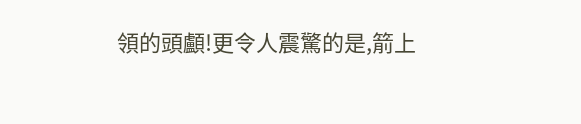領的頭顱!更令人震驚的是,箭上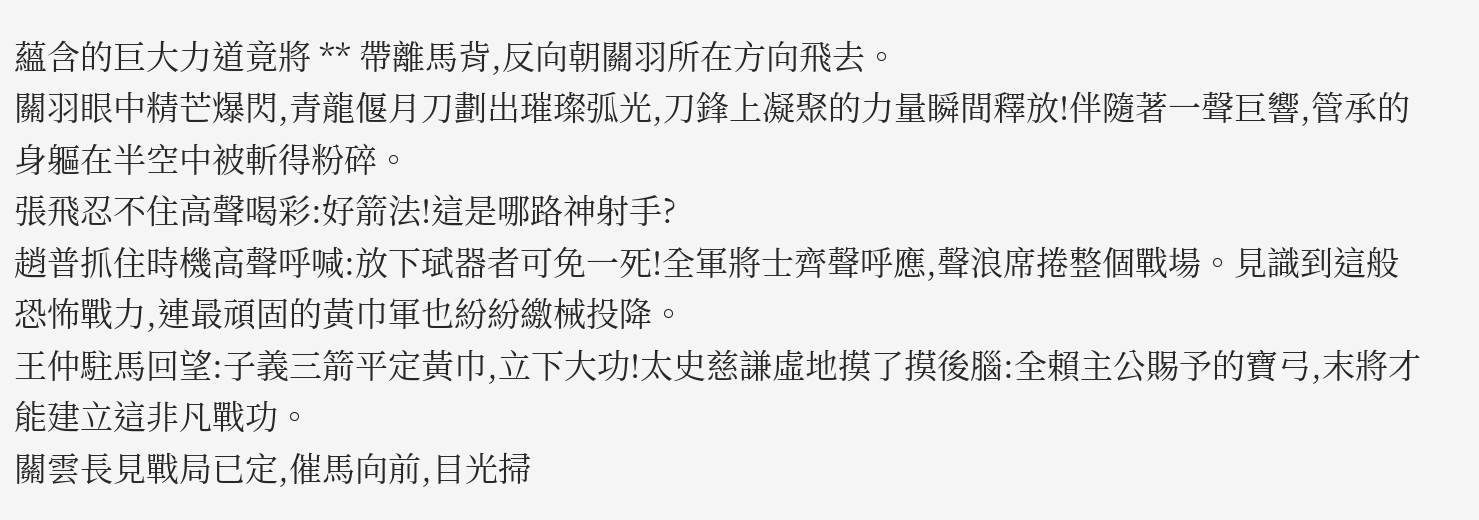蘊含的巨大力道竟將 ** 帶離馬背,反向朝關羽所在方向飛去。
關羽眼中精芒爆閃,青龍偃月刀劃出璀璨弧光,刀鋒上凝聚的力量瞬間釋放!伴隨著一聲巨響,管承的身軀在半空中被斬得粉碎。
張飛忍不住高聲喝彩:好箭法!這是哪路神射手?
趙普抓住時機高聲呼喊:放下珷器者可免一死!全軍將士齊聲呼應,聲浪席捲整個戰場。見識到這般恐怖戰力,連最頑固的黃巾軍也紛紛繳械投降。
王仲駐馬回望:子義三箭平定黃巾,立下大功!太史慈謙虛地摸了摸後腦:全賴主公賜予的寶弓,末將才能建立這非凡戰功。
關雲長見戰局已定,催馬向前,目光掃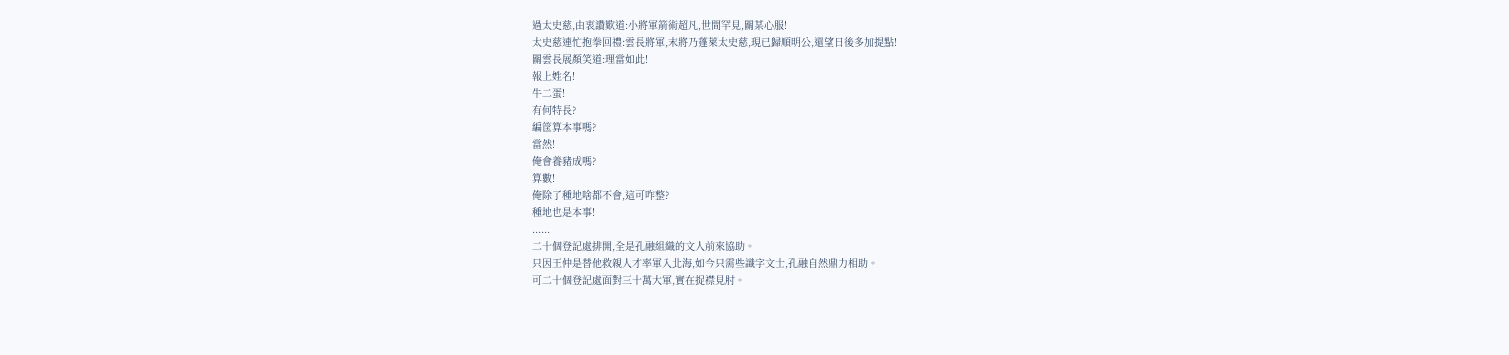過太史慈,由衷讚歎道:小將軍箭術超凡,世間罕見,關某心服!
太史慈連忙抱拳回禮:雲長將軍,末將乃蓬萊太史慈,現已歸順明公,還望日後多加提點!
關雲長展顏笑道:理當如此!
報上姓名!
牛二蛋!
有何特長?
編筐算本事嗎?
當然!
俺會養豬成嗎?
算數!
俺除了種地啥都不會,這可咋整?
種地也是本事!
......
二十個登記處排開,全是孔融組織的文人前來協助。
只因王仲是替他救親人才率軍入北海,如今只需些識字文士,孔融自然鼎力相助。
可二十個登記處面對三十萬大軍,實在捉襟見肘。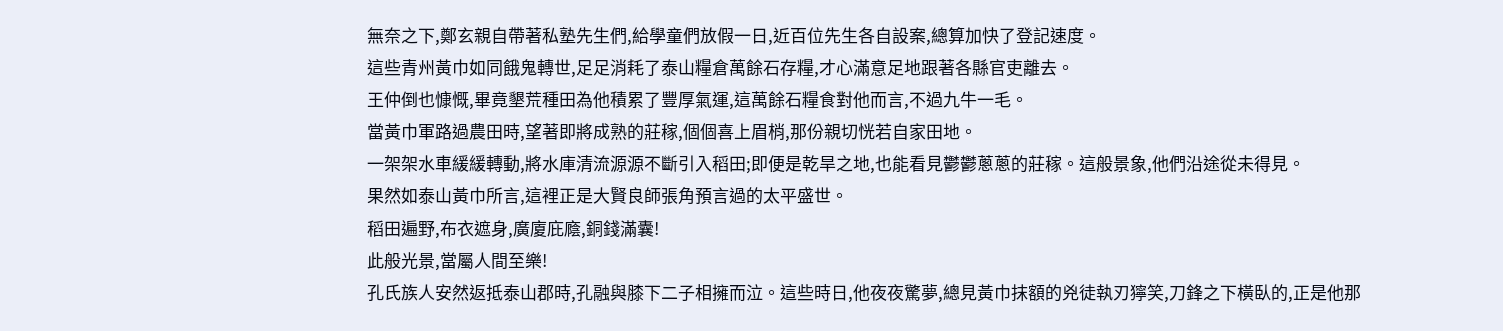無奈之下,鄭玄親自帶著私塾先生們,給學童們放假一日,近百位先生各自設案,總算加快了登記速度。
這些青州黃巾如同餓鬼轉世,足足消耗了泰山糧倉萬餘石存糧,才心滿意足地跟著各縣官吏離去。
王仲倒也慷慨,畢竟墾荒種田為他積累了豐厚氣運,這萬餘石糧食對他而言,不過九牛一毛。
當黃巾軍路過農田時,望著即將成熟的莊稼,個個喜上眉梢,那份親切恍若自家田地。
一架架水車緩緩轉動,將水庫清流源源不斷引入稻田;即便是乾旱之地,也能看見鬱鬱蔥蔥的莊稼。這般景象,他們沿途從未得見。
果然如泰山黃巾所言,這裡正是大賢良師張角預言過的太平盛世。
稻田遍野,布衣遮身,廣廈庇廕,銅錢滿囊!
此般光景,當屬人間至樂!
孔氏族人安然返抵泰山郡時,孔融與膝下二子相擁而泣。這些時日,他夜夜驚夢,總見黃巾抹額的兇徒執刃獰笑,刀鋒之下橫臥的,正是他那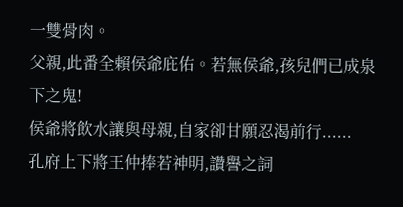一雙骨肉。
父親,此番全賴侯爺庇佑。若無侯爺,孩兒們已成泉下之鬼!
侯爺將飲水讓與母親,自家卻甘願忍渴前行......
孔府上下將王仲捧若神明,讚譽之詞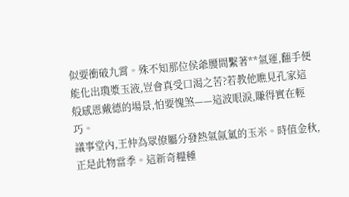似要衝破九霄。殊不知那位侯爺腰間繫著**氣運,翻手便能化出瓊漿玉液,豈會真受口渴之苦?若教他瞧見孔家這般感恩戴德的場景,怕要愧煞——這波眼淚,賺得實在輕巧。
議事堂內,王仲為眾僚屬分發熱氣氤氳的玉米。時值金秋,正是此物當季。這新奇糧種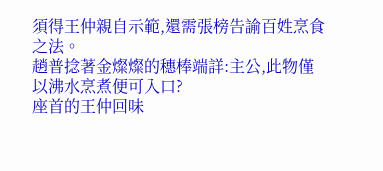須得王仲親自示範,還需張榜告諭百姓烹食之法。
趙普捻著金燦燦的穗棒端詳:主公,此物僅以沸水烹煮便可入口?
座首的王仲回味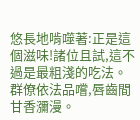悠長地啃噬著:正是這個滋味!諸位且試,這不過是最粗淺的吃法。群僚依法品嚐,唇齒間甘香瀰漫。